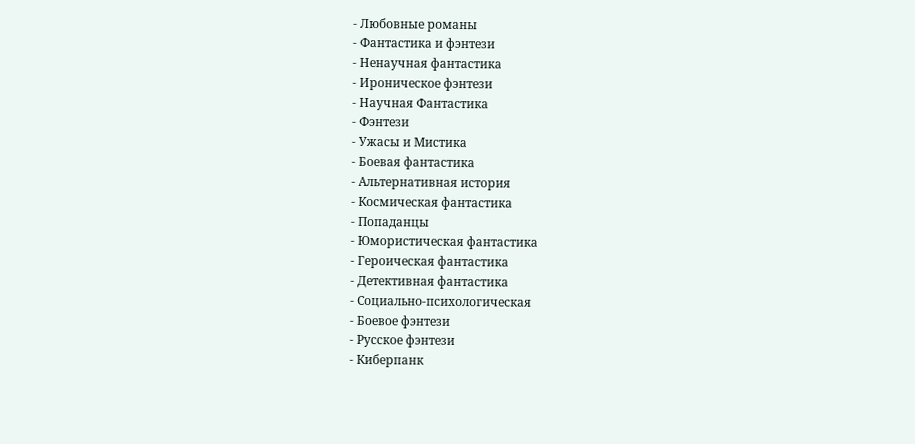- Любовные романы
- Фантастика и фэнтези
- Ненаучная фантастика
- Ироническое фэнтези
- Научная Фантастика
- Фэнтези
- Ужасы и Мистика
- Боевая фантастика
- Альтернативная история
- Космическая фантастика
- Попаданцы
- Юмористическая фантастика
- Героическая фантастика
- Детективная фантастика
- Социально-психологическая
- Боевое фэнтези
- Русское фэнтези
- Киберпанк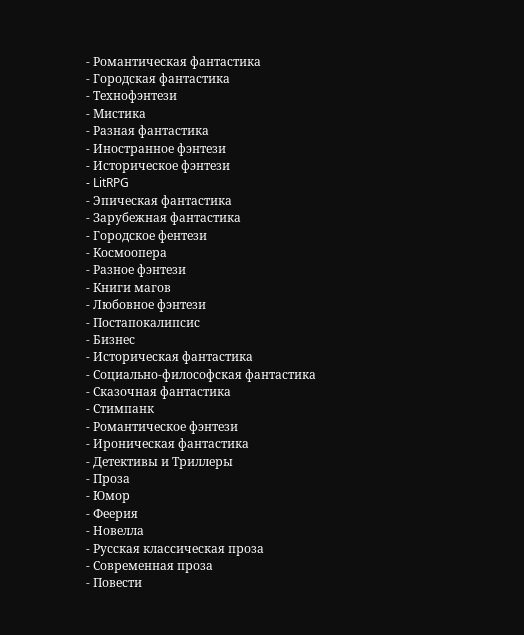- Романтическая фантастика
- Городская фантастика
- Технофэнтези
- Мистика
- Разная фантастика
- Иностранное фэнтези
- Историческое фэнтези
- LitRPG
- Эпическая фантастика
- Зарубежная фантастика
- Городское фентези
- Космоопера
- Разное фэнтези
- Книги магов
- Любовное фэнтези
- Постапокалипсис
- Бизнес
- Историческая фантастика
- Социально-философская фантастика
- Сказочная фантастика
- Стимпанк
- Романтическое фэнтези
- Ироническая фантастика
- Детективы и Триллеры
- Проза
- Юмор
- Феерия
- Новелла
- Русская классическая проза
- Современная проза
- Повести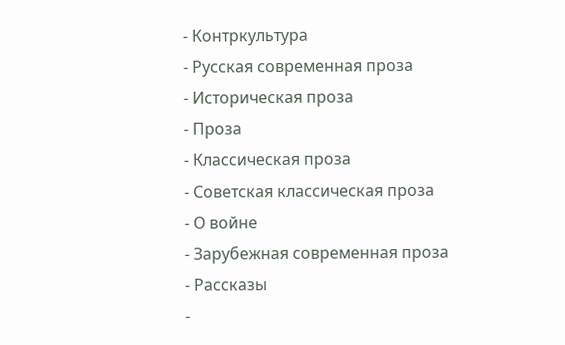- Контркультура
- Русская современная проза
- Историческая проза
- Проза
- Классическая проза
- Советская классическая проза
- О войне
- Зарубежная современная проза
- Рассказы
-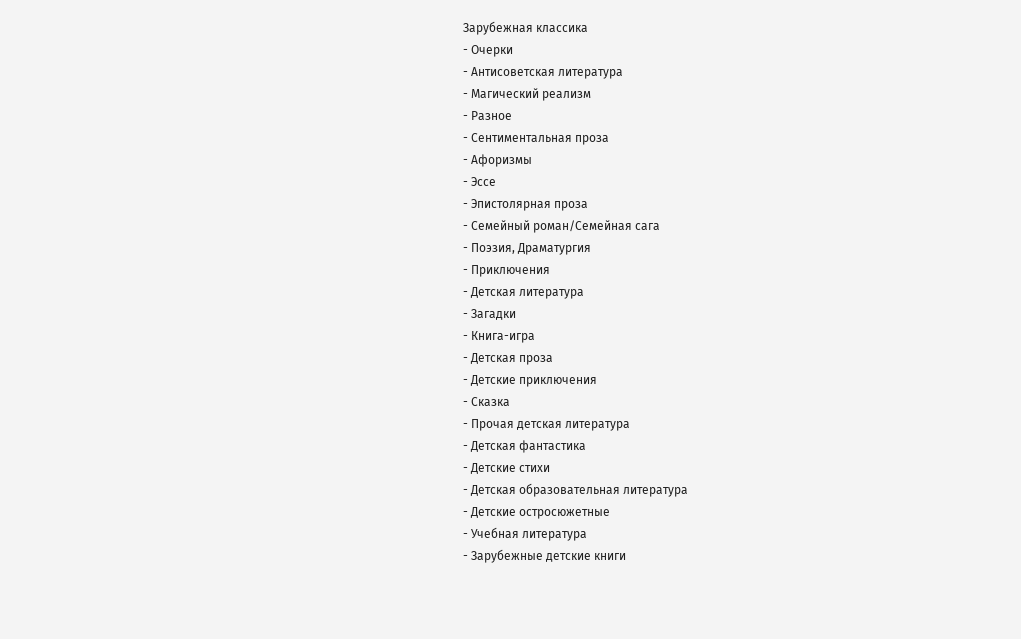Зарубежная классика
- Очерки
- Антисоветская литература
- Магический реализм
- Разное
- Сентиментальная проза
- Афоризмы
- Эссе
- Эпистолярная проза
- Семейный роман/Семейная сага
- Поэзия, Драматургия
- Приключения
- Детская литература
- Загадки
- Книга-игра
- Детская проза
- Детские приключения
- Сказка
- Прочая детская литература
- Детская фантастика
- Детские стихи
- Детская образовательная литература
- Детские остросюжетные
- Учебная литература
- Зарубежные детские книги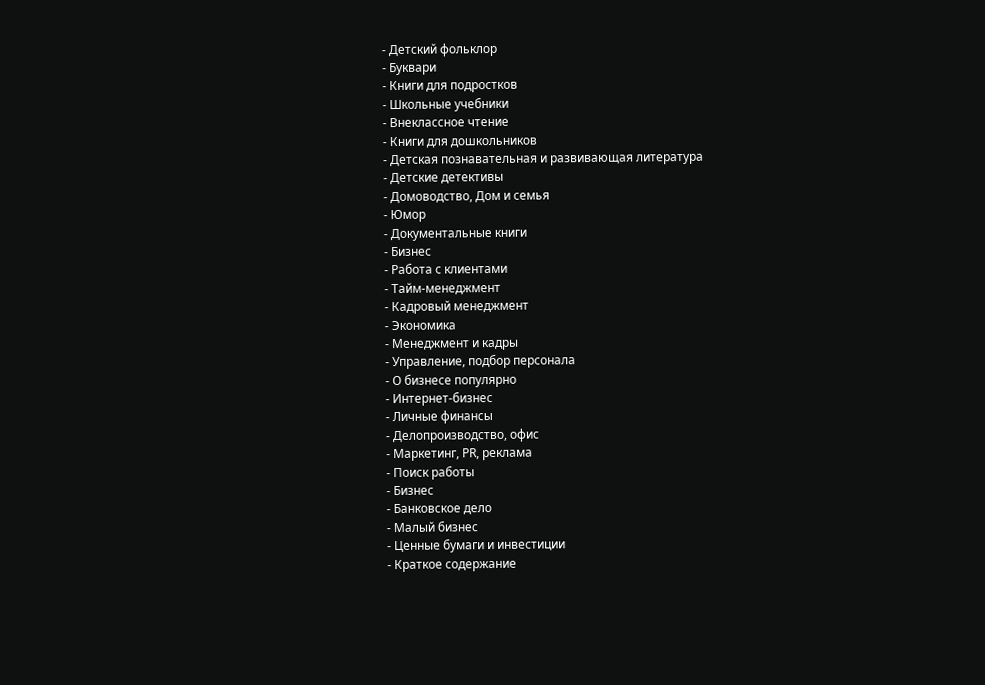- Детский фольклор
- Буквари
- Книги для подростков
- Школьные учебники
- Внеклассное чтение
- Книги для дошкольников
- Детская познавательная и развивающая литература
- Детские детективы
- Домоводство, Дом и семья
- Юмор
- Документальные книги
- Бизнес
- Работа с клиентами
- Тайм-менеджмент
- Кадровый менеджмент
- Экономика
- Менеджмент и кадры
- Управление, подбор персонала
- О бизнесе популярно
- Интернет-бизнес
- Личные финансы
- Делопроизводство, офис
- Маркетинг, PR, реклама
- Поиск работы
- Бизнес
- Банковское дело
- Малый бизнес
- Ценные бумаги и инвестиции
- Краткое содержание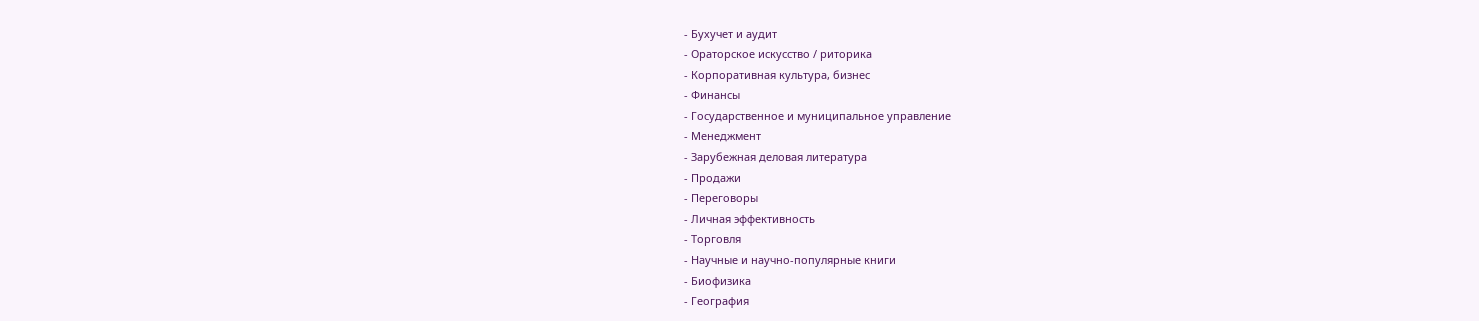- Бухучет и аудит
- Ораторское искусство / риторика
- Корпоративная культура, бизнес
- Финансы
- Государственное и муниципальное управление
- Менеджмент
- Зарубежная деловая литература
- Продажи
- Переговоры
- Личная эффективность
- Торговля
- Научные и научно-популярные книги
- Биофизика
- География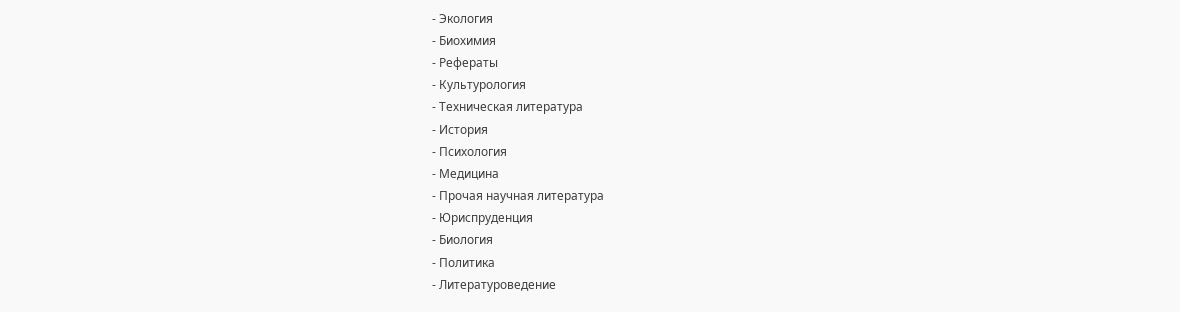- Экология
- Биохимия
- Рефераты
- Культурология
- Техническая литература
- История
- Психология
- Медицина
- Прочая научная литература
- Юриспруденция
- Биология
- Политика
- Литературоведение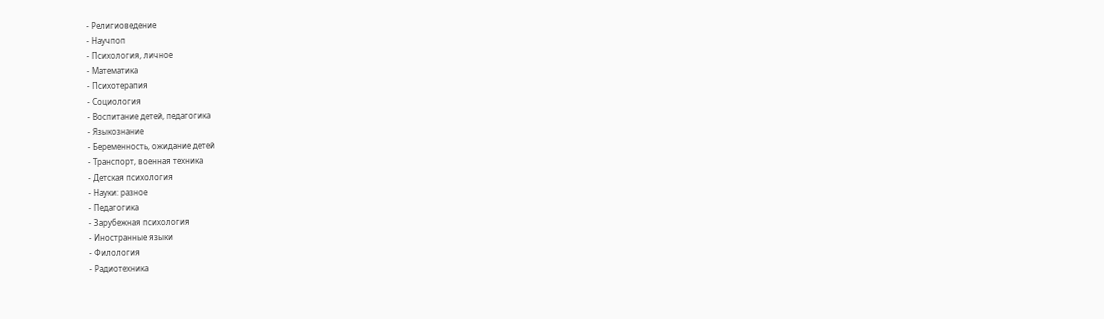- Религиоведение
- Научпоп
- Психология, личное
- Математика
- Психотерапия
- Социология
- Воспитание детей, педагогика
- Языкознание
- Беременность, ожидание детей
- Транспорт, военная техника
- Детская психология
- Науки: разное
- Педагогика
- Зарубежная психология
- Иностранные языки
- Филология
- Радиотехника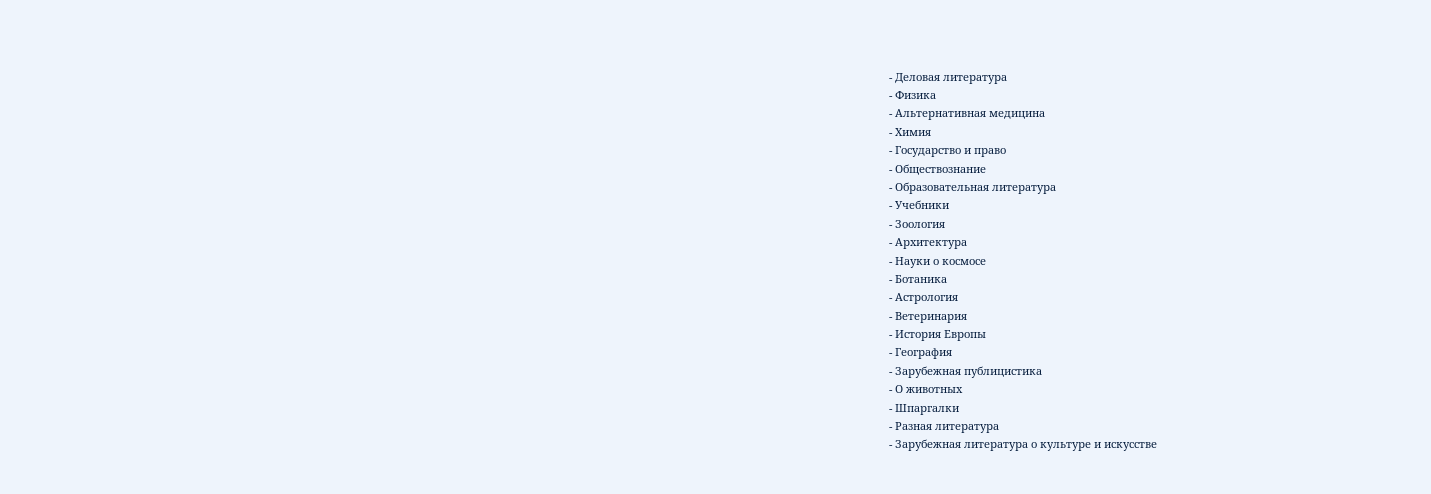- Деловая литература
- Физика
- Альтернативная медицина
- Химия
- Государство и право
- Обществознание
- Образовательная литература
- Учебники
- Зоология
- Архитектура
- Науки о космосе
- Ботаника
- Астрология
- Ветеринария
- История Европы
- География
- Зарубежная публицистика
- О животных
- Шпаргалки
- Разная литература
- Зарубежная литература о культуре и искусстве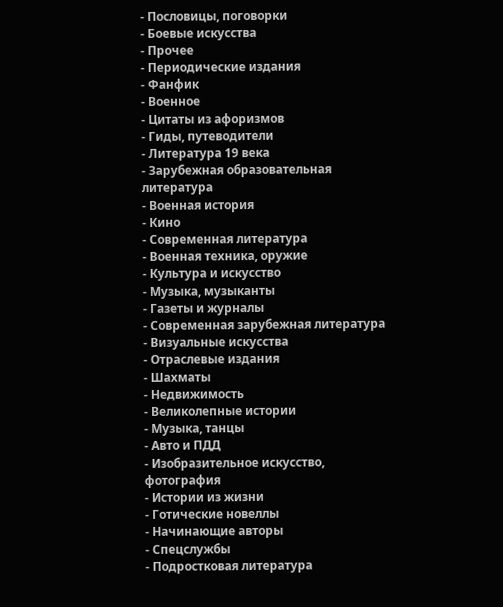- Пословицы, поговорки
- Боевые искусства
- Прочее
- Периодические издания
- Фанфик
- Военное
- Цитаты из афоризмов
- Гиды, путеводители
- Литература 19 века
- Зарубежная образовательная литература
- Военная история
- Кино
- Современная литература
- Военная техника, оружие
- Культура и искусство
- Музыка, музыканты
- Газеты и журналы
- Современная зарубежная литература
- Визуальные искусства
- Отраслевые издания
- Шахматы
- Недвижимость
- Великолепные истории
- Музыка, танцы
- Авто и ПДД
- Изобразительное искусство, фотография
- Истории из жизни
- Готические новеллы
- Начинающие авторы
- Спецслужбы
- Подростковая литература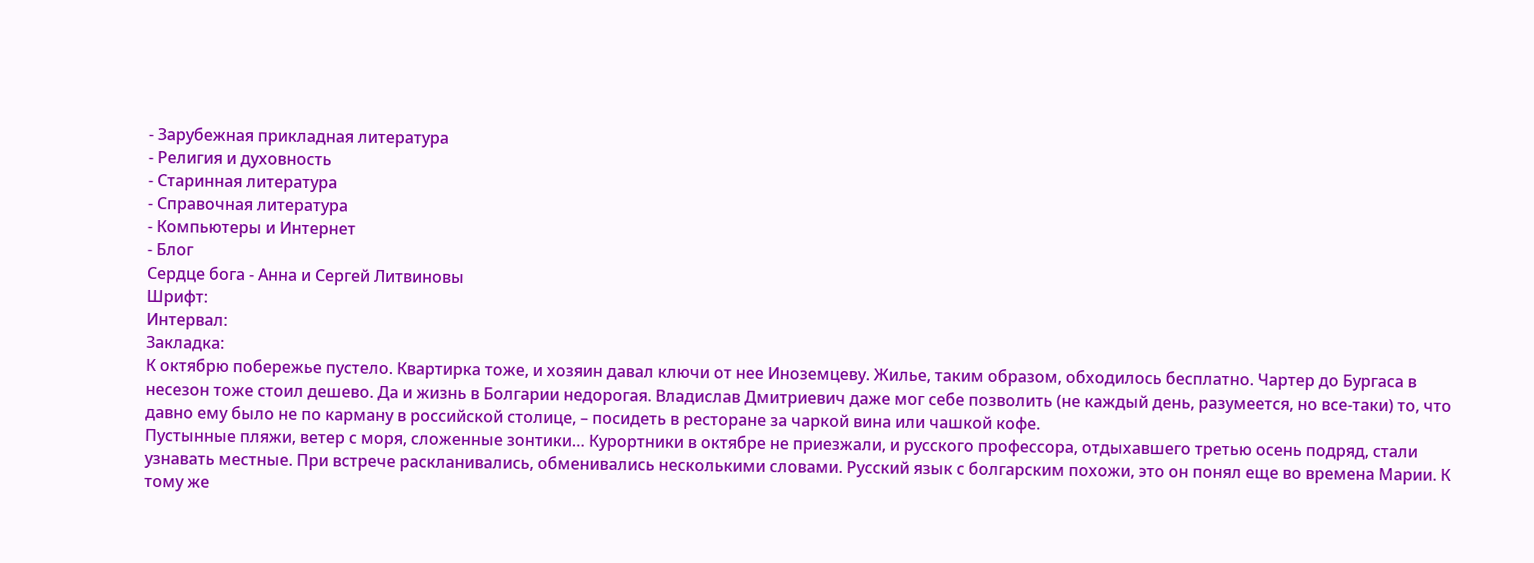- Зарубежная прикладная литература
- Религия и духовность
- Старинная литература
- Справочная литература
- Компьютеры и Интернет
- Блог
Сердце бога - Анна и Сергей Литвиновы
Шрифт:
Интервал:
Закладка:
К октябрю побережье пустело. Квартирка тоже, и хозяин давал ключи от нее Иноземцеву. Жилье, таким образом, обходилось бесплатно. Чартер до Бургаса в несезон тоже стоил дешево. Да и жизнь в Болгарии недорогая. Владислав Дмитриевич даже мог себе позволить (не каждый день, разумеется, но все-таки) то, что давно ему было не по карману в российской столице, – посидеть в ресторане за чаркой вина или чашкой кофе.
Пустынные пляжи, ветер с моря, сложенные зонтики… Курортники в октябре не приезжали, и русского профессора, отдыхавшего третью осень подряд, стали узнавать местные. При встрече раскланивались, обменивались несколькими словами. Русский язык с болгарским похожи, это он понял еще во времена Марии. К тому же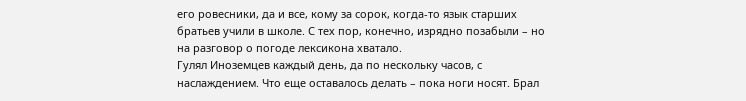его ровесники, да и все, кому за сорок, когда-то язык старших братьев учили в школе. С тех пор, конечно, изрядно позабыли – но на разговор о погоде лексикона хватало.
Гулял Иноземцев каждый день, да по нескольку часов, с наслаждением. Что еще оставалось делать – пока ноги носят. Брал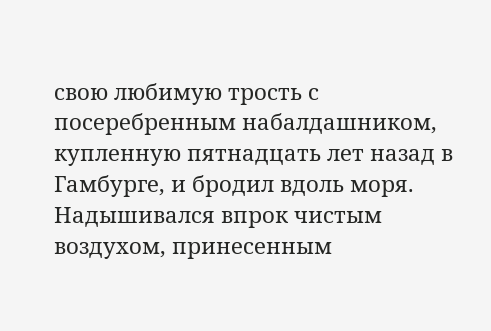свою любимую трость с посеребренным набалдашником, купленную пятнадцать лет назад в Гамбурге, и бродил вдоль моря. Надышивался впрок чистым воздухом, принесенным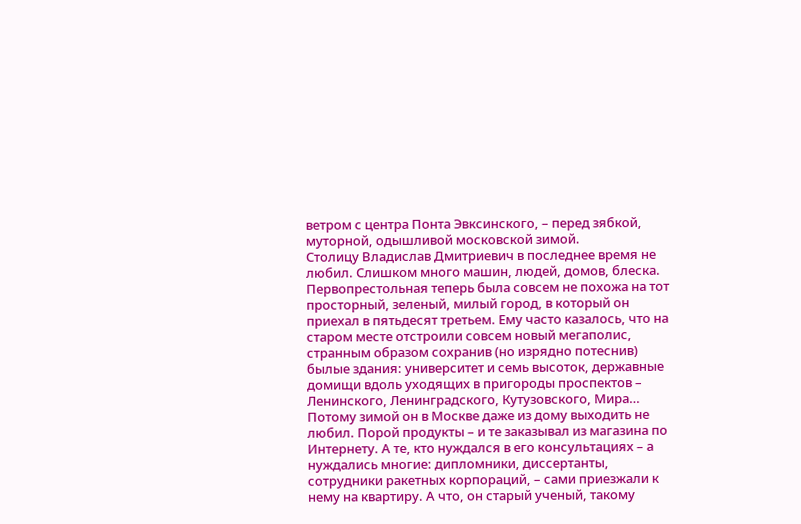ветром с центра Понта Эвксинского, – перед зябкой, муторной, одышливой московской зимой.
Столицу Владислав Дмитриевич в последнее время не любил. Слишком много машин, людей, домов, блеска. Первопрестольная теперь была совсем не похожа на тот просторный, зеленый, милый город, в который он приехал в пятьдесят третьем. Ему часто казалось, что на старом месте отстроили совсем новый мегаполис, странным образом сохранив (но изрядно потеснив) былые здания: университет и семь высоток, державные домищи вдоль уходящих в пригороды проспектов – Ленинского, Ленинградского, Кутузовского, Мира… Потому зимой он в Москве даже из дому выходить не любил. Порой продукты – и те заказывал из магазина по Интернету. А те, кто нуждался в его консультациях – а нуждались многие: дипломники, диссертанты, сотрудники ракетных корпораций, – сами приезжали к нему на квартиру. А что, он старый ученый, такому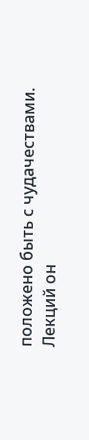положено быть с чудачествами.
Лекций он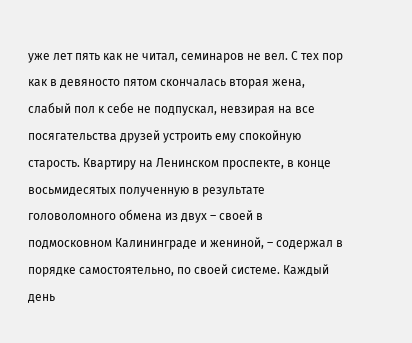уже лет пять как не читал, семинаров не вел. С тех пор как в девяносто пятом скончалась вторая жена, слабый пол к себе не подпускал, невзирая на все посягательства друзей устроить ему спокойную старость. Квартиру на Ленинском проспекте, в конце восьмидесятых полученную в результате головоломного обмена из двух – своей в подмосковном Калининграде и жениной, – содержал в порядке самостоятельно, по своей системе. Каждый день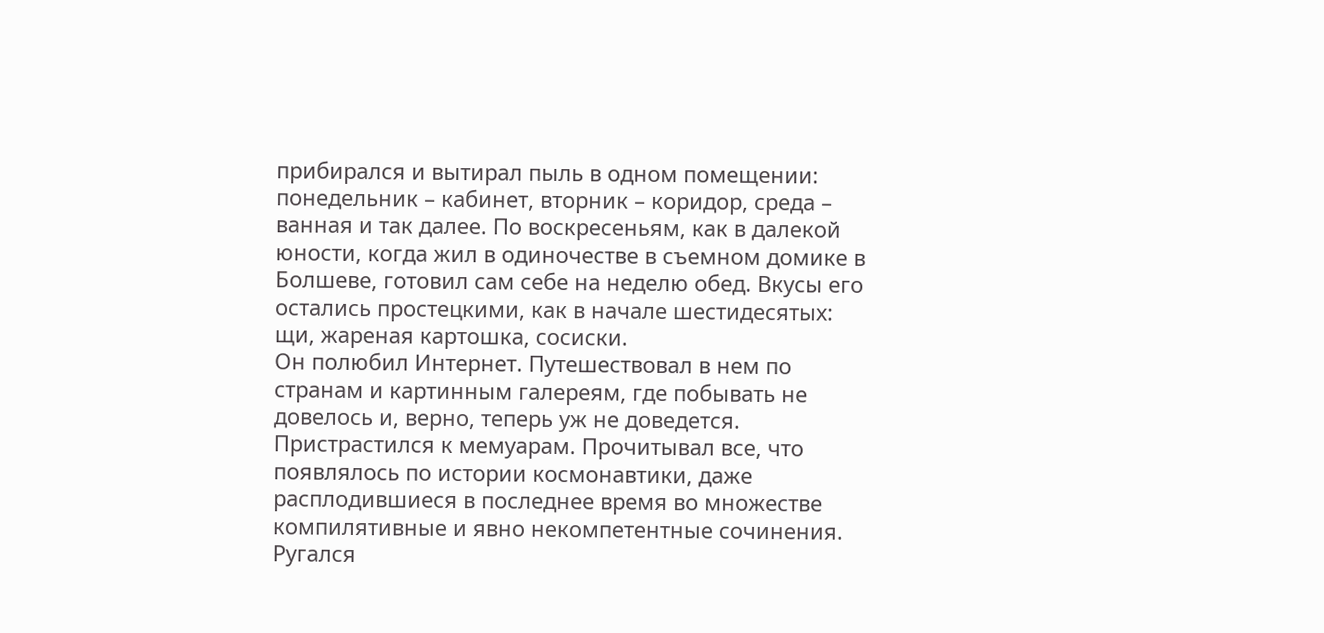прибирался и вытирал пыль в одном помещении: понедельник – кабинет, вторник – коридор, среда – ванная и так далее. По воскресеньям, как в далекой юности, когда жил в одиночестве в съемном домике в Болшеве, готовил сам себе на неделю обед. Вкусы его остались простецкими, как в начале шестидесятых: щи, жареная картошка, сосиски.
Он полюбил Интернет. Путешествовал в нем по странам и картинным галереям, где побывать не довелось и, верно, теперь уж не доведется. Пристрастился к мемуарам. Прочитывал все, что появлялось по истории космонавтики, даже расплодившиеся в последнее время во множестве компилятивные и явно некомпетентные сочинения. Ругался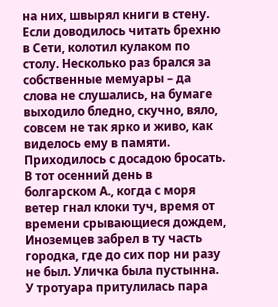на них, швырял книги в стену. Если доводилось читать брехню в Сети, колотил кулаком по столу. Несколько раз брался за собственные мемуары – да слова не слушались, на бумаге выходило бледно, скучно, вяло, совсем не так ярко и живо, как виделось ему в памяти. Приходилось с досадою бросать.
В тот осенний день в болгарском А., когда с моря ветер гнал клоки туч, время от времени срывающиеся дождем, Иноземцев забрел в ту часть городка, где до сих пор ни разу не был. Уличка была пустынна. У тротуара притулилась пара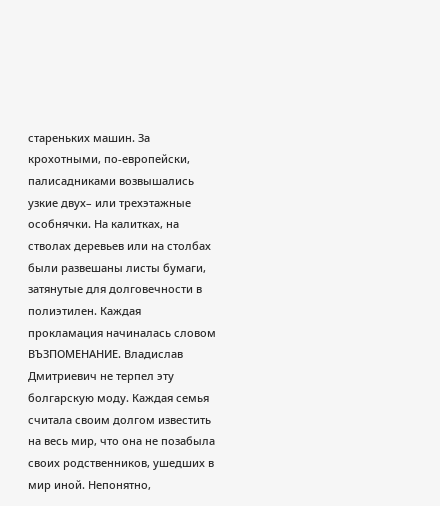стареньких машин. За крохотными, по-европейски, палисадниками возвышались узкие двух– или трехэтажные особнячки. На калитках, на стволах деревьев или на столбах были развешаны листы бумаги, затянутые для долговечности в полиэтилен. Каждая прокламация начиналась словом ВЪЗПОМЕНАНИЕ. Владислав Дмитриевич не терпел эту болгарскую моду. Каждая семья считала своим долгом известить на весь мир, что она не позабыла своих родственников, ушедших в мир иной. Непонятно,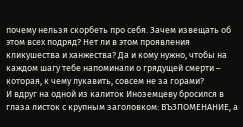почему нельзя скорбеть про себя. Зачем извещать об этом всех подряд? Нет ли в этом проявления кликушества и ханжества? Да и кому нужно, чтобы на каждом шагу тебе напоминали о грядущей смерти – которая, к чему лукавить, совсем не за горами?
И вдруг на одной из калиток Иноземцеву бросился в глаза листок с крупным заголовком: ВЪЗПОМЕНАНИЕ, а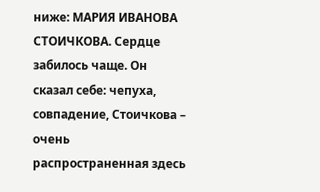ниже: МАРИЯ ИВАНОВА СТОИЧКОВА. Сердце забилось чаще. Он сказал себе: чепуха, совпадение, Стоичкова – очень распространенная здесь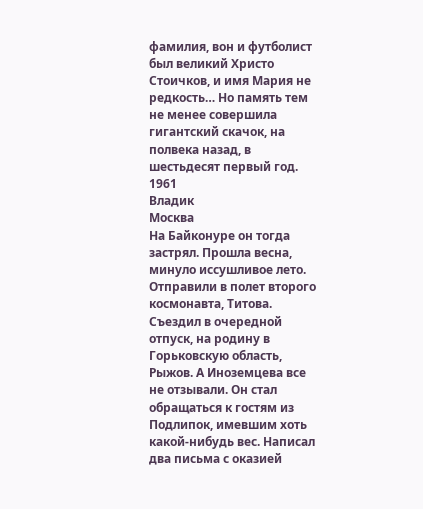фамилия, вон и футболист был великий Христо Стоичков, и имя Мария не редкость… Но память тем не менее совершила гигантский скачок, на полвека назад, в шестьдесят первый год.
1961
Владик
Москва
На Байконуре он тогда застрял. Прошла весна, минуло иссушливое лето. Отправили в полет второго космонавта, Титова. Съездил в очередной отпуск, на родину в Горьковскую область, Рыжов. А Иноземцева все не отзывали. Он стал обращаться к гостям из Подлипок, имевшим хоть какой-нибудь вес. Написал два письма с оказией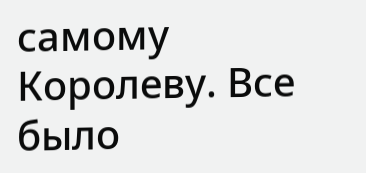самому Королеву. Все было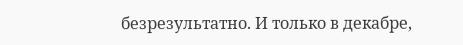безрезультатно. И только в декабре,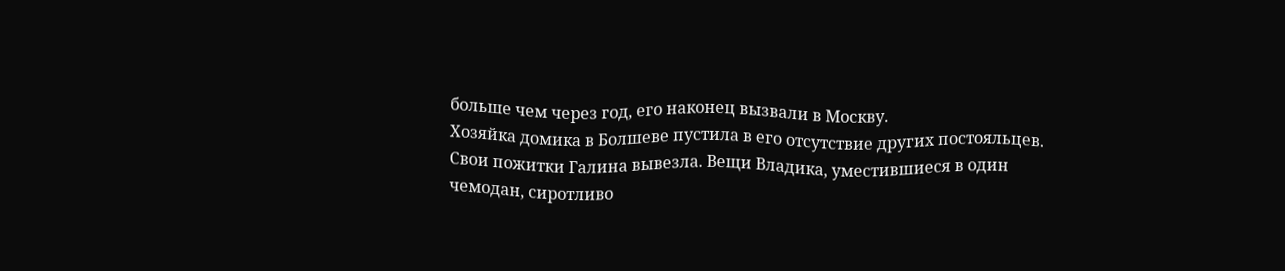больше чем через год, его наконец вызвали в Москву.
Хозяйка домика в Болшеве пустила в его отсутствие других постояльцев. Свои пожитки Галина вывезла. Вещи Владика, уместившиеся в один чемодан, сиротливо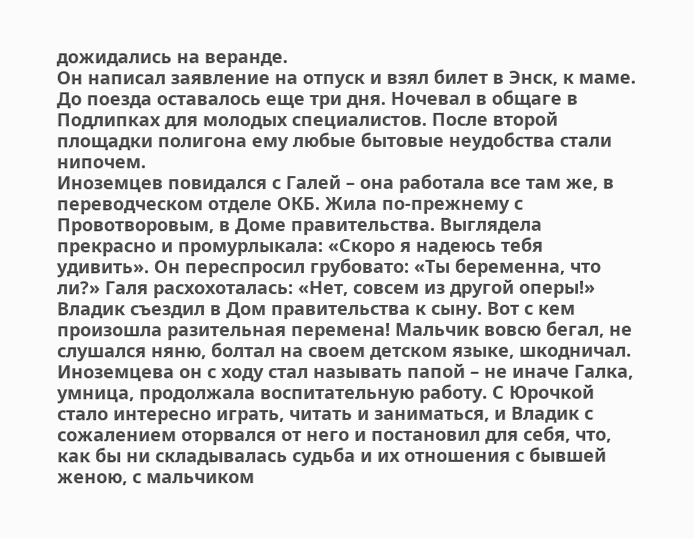дожидались на веранде.
Он написал заявление на отпуск и взял билет в Энск, к маме. До поезда оставалось еще три дня. Ночевал в общаге в Подлипках для молодых специалистов. После второй площадки полигона ему любые бытовые неудобства стали нипочем.
Иноземцев повидался с Галей – она работала все там же, в переводческом отделе ОКБ. Жила по-прежнему с Провотворовым, в Доме правительства. Выглядела прекрасно и промурлыкала: «Скоро я надеюсь тебя удивить». Он переспросил грубовато: «Ты беременна, что ли?» Галя расхохоталась: «Нет, совсем из другой оперы!»
Владик съездил в Дом правительства к сыну. Вот с кем произошла разительная перемена! Мальчик вовсю бегал, не слушался няню, болтал на своем детском языке, шкодничал. Иноземцева он с ходу стал называть папой – не иначе Галка, умница, продолжала воспитательную работу. С Юрочкой стало интересно играть, читать и заниматься, и Владик с сожалением оторвался от него и постановил для себя, что, как бы ни складывалась судьба и их отношения с бывшей женою, с мальчиком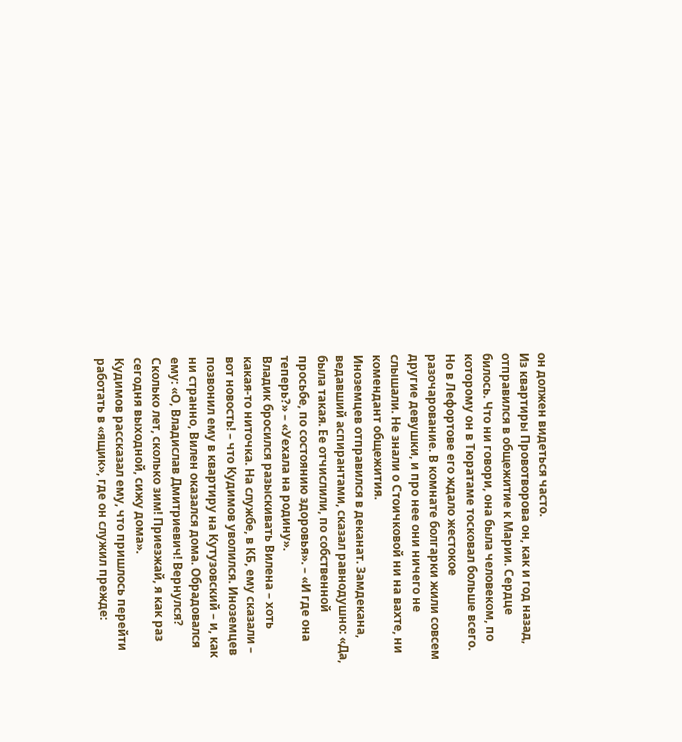он должен видеться часто.
Из квартиры Провотворова он, как и год назад, отправился в общежитие к Марии. Сердце билось. Что ни говори, она была человеком, по которому он в Тюратаме тосковал больше всего. Но в Лефортове его ждало жестокое разочарование. В комнате болгарки жили совсем другие девушки, и про нее они ничего не слышали. Не знали о Стоичковой ни на вахте, ни комендант общежития.
Иноземцев отправился в деканат. Замдекана, ведавший аспирантами, сказал равнодушно: «Да, была такая. Ее отчислили, по собственной просьбе, по состоянию здоровья». – «И где она теперь?» – «Уехала на родину».
Владик бросился разыскивать Вилена – хоть какая-то ниточка. На службе, в КБ, ему сказали – вот новость! – что Кудимов уволился. Иноземцев позвонил ему в квартиру на Кутузовский – и, как ни странно, Вилен оказался дома. Обрадовался ему: «О, Владислав Дмитриевич! Вернулся? Сколько лет, сколько зим! Приезжай, я как раз сегодня выходной, сижу дома».
Кудимов рассказал ему, что пришлось перейти работать в «ящик», где он служил прежде: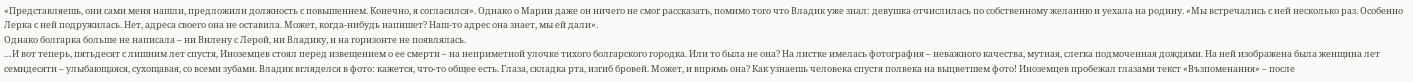«Представляешь, они сами меня нашли, предложили должность с повышением. Конечно, я согласился». Однако о Марии даже он ничего не смог рассказать, помимо того что Владик уже знал: девушка отчислилась по собственному желанию и уехала на родину. «Мы встречались с ней несколько раз. Особенно Лерка с ней подружилась. Нет, адреса своего она не оставила. Может, когда-нибудь напишет? Наш-то адрес она знает, мы ей дали».
Однако болгарка больше не написала – ни Вилену с Лерой, ни Владику, и на горизонте не появлялась.
…И вот теперь, пятьдесят с лишним лет спустя, Иноземцев стоял перед извещением о ее смерти – на неприметной улочке тихого болгарского городка. Или то была не она? На листке имелась фотография – неважного качества, мутная, слегка подмоченная дождями. На ней изображена была женщина лет семидесяти – улыбающаяся, сухощавая, со всеми зубами. Владик вгляделся в фото: кажется, что-то общее есть. Глаза, складка рта, изгиб бровей. Может, и впрямь она? Как узнаешь человека спустя полвека на выцветшем фото! Иноземцев пробежал глазами текст «Възпоменания» – после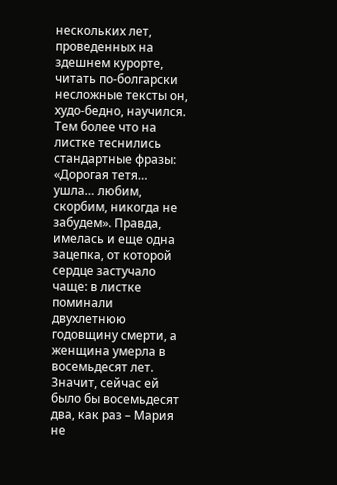нескольких лет, проведенных на здешнем курорте, читать по-болгарски несложные тексты он, худо-бедно, научился. Тем более что на листке теснились стандартные фразы: «Дорогая тетя… ушла… любим, скорбим, никогда не забудем». Правда, имелась и еще одна зацепка, от которой сердце застучало чаще: в листке поминали двухлетнюю годовщину смерти, а женщина умерла в восемьдесят лет. Значит, сейчас ей было бы восемьдесят два, как раз – Мария не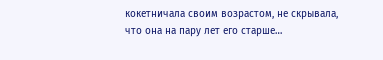кокетничала своим возрастом, не скрывала, что она на пару лет его старше…